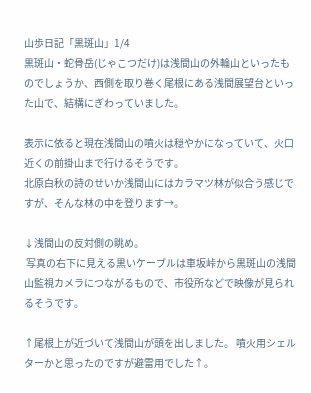山歩日記「黒斑山」1/4
黒斑山・蛇骨岳(じゃこつだけ)は浅間山の外輪山といったものでしょうか、西側を取り巻く尾根にある浅間展望台といった山で、結構にぎわっていました。

表示に依ると現在浅間山の噴火は穏やかになっていて、火口近くの前掛山まで行けるそうです。
北原白秋の詩のせいか浅間山にはカラマツ林が似合う感じですが、そんな林の中を登ります→。

↓浅間山の反対側の眺め。
 写真の右下に見える黒いケーブルは車坂峠から黒斑山の浅間山監視カメラにつながるもので、市役所などで映像が見られるそうです。

↑尾根上が近づいて浅間山が頭を出しました。 噴火用シェルターかと思ったのですが避雷用でした↑。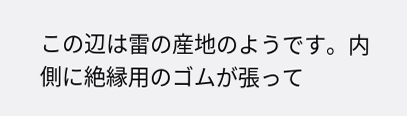この辺は雷の産地のようです。内側に絶縁用のゴムが張って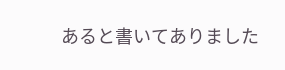あると書いてありました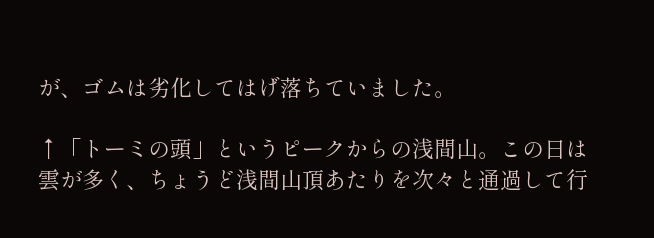が、ゴムは劣化してはげ落ちていました。

↑「トーミの頭」というピークからの浅間山。この日は雲が多く、ちょうど浅間山頂あたりを次々と通過して行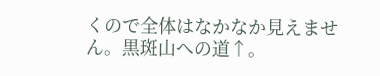くので全体はなかなか見えません。黒斑山への道↑。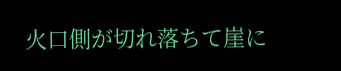火口側が切れ落ちて崖に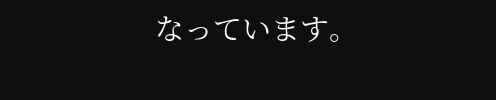なっています。